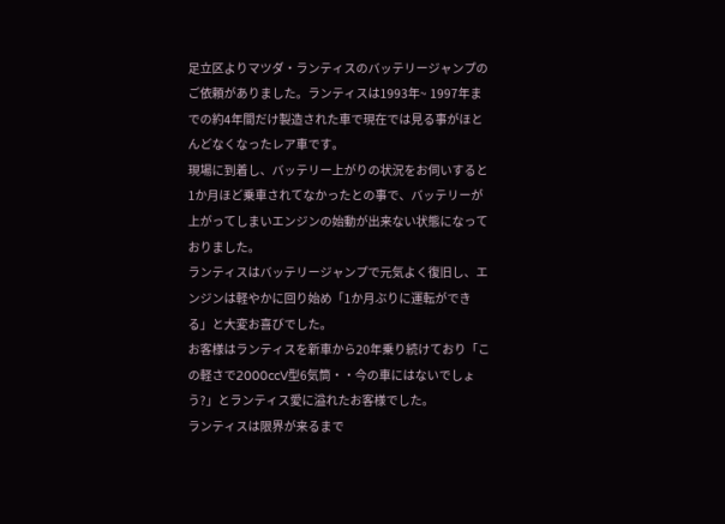足立区よりマツダ・ランティスのバッテリージャンプのご依頼がありました。ランティスは1993年~ 1997年までの約4年間だけ製造された車で現在では見る事がほとんどなくなったレア車です。
現場に到着し、バッテリー上がりの状況をお伺いすると1か月ほど乗車されてなかったとの事で、バッテリーが上がってしまいエンジンの始動が出来ない状態になっておりました。
ランティスはバッテリージャンプで元気よく復旧し、エンジンは軽やかに回り始め「1か月ぶりに運転ができる」と大変お喜びでした。
お客様はランティスを新車から20年乗り続けており「この軽さで2000ccV型6気筒・・今の車にはないでしょう?」とランティス愛に溢れたお客様でした。
ランティスは限界が来るまで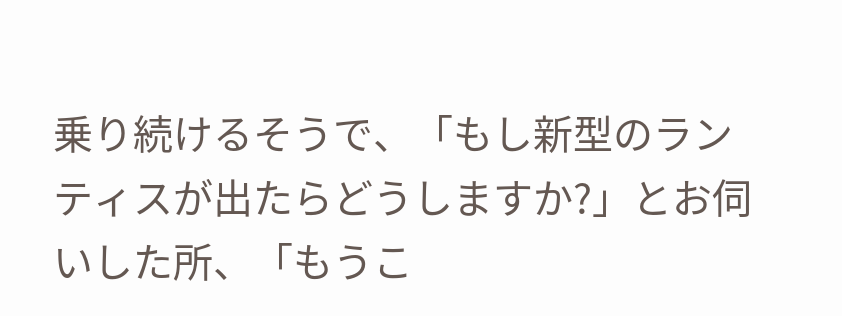乗り続けるそうで、「もし新型のランティスが出たらどうしますか?」とお伺いした所、「もうこ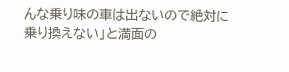んな乗り味の車は出ないので絶対に乗り換えない」と満面の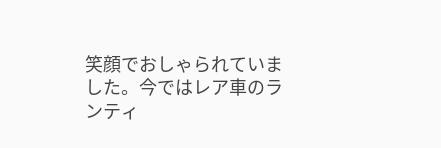笑顔でおしゃられていました。今ではレア車のランティ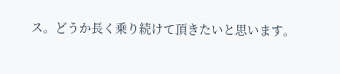ス。どうか長く乗り続けて頂きたいと思います。